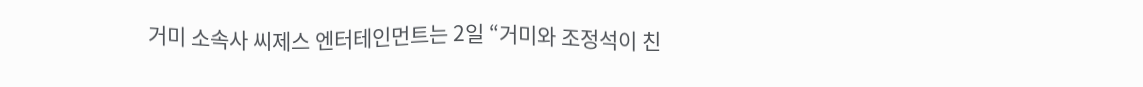거미 소속사 씨제스 엔터테인먼트는 2일 “거미와 조정석이 친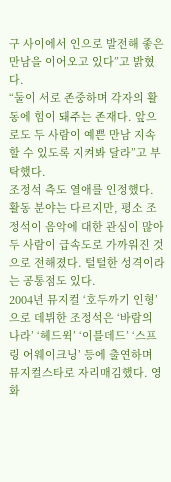구 사이에서 인으로 발전해 좋은 만남을 이어오고 있다”고 밝혔다.
“둘이 서로 존중하며 각자의 활동에 힘이 돼주는 존재다. 앞으로도 두 사람이 예쁜 만남 지속할 수 있도록 지켜봐 달라”고 부탁했다.
조정석 측도 열애를 인정했다. 활동 분야는 다르지만, 평소 조정석이 음악에 대한 관심이 많아 두 사람이 급속도로 가까워진 것으로 전해졌다. 털털한 성격이라는 공통점도 있다.
2004년 뮤지컬 ‘호두까기 인형’으로 데뷔한 조정석은 ‘바람의 나라’ ‘헤드윅’ ‘이블데드’ ‘스프링 어웨이크닝’ 등에 출연하며 뮤지컬스타로 자리매김했다. 영화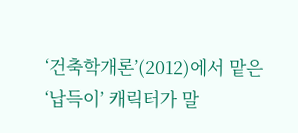‘건축학개론’(2012)에서 맡은 ‘납득이’ 캐릭터가 말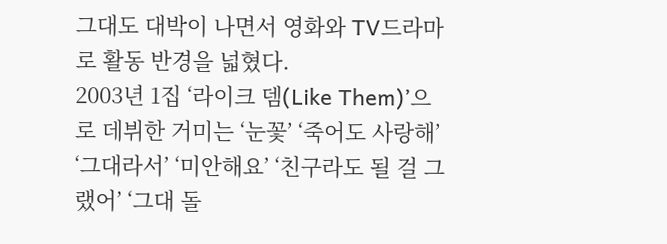그대도 대박이 나면서 영화와 TV드라마로 활동 반경을 넓혔다.
2003년 1집 ‘라이크 뎀(Like Them)’으로 데뷔한 거미는 ‘눈꽃’ ‘죽어도 사랑해’ ‘그대라서’ ‘미안해요’ ‘친구라도 될 걸 그랬어’ ‘그대 돌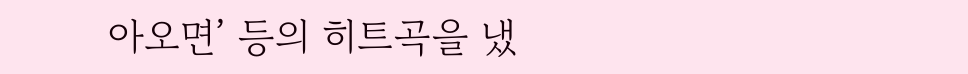아오면’ 등의 히트곡을 냈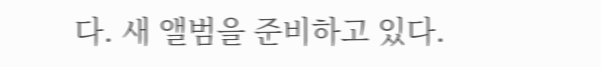다. 새 앨범을 준비하고 있다.